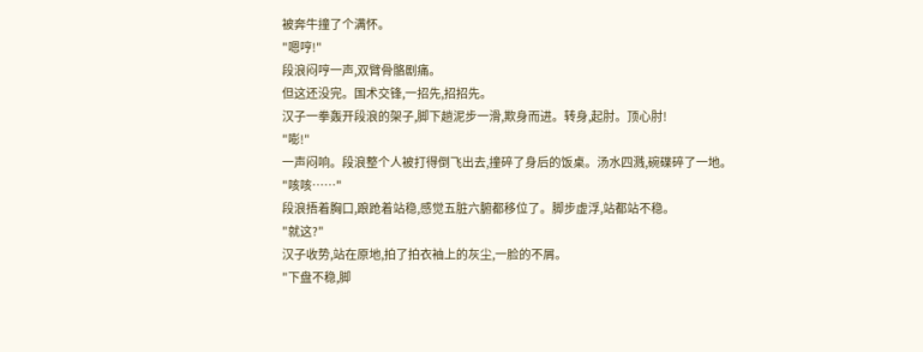被奔牛撞了个满怀。
"嗯哼!"
段浪闷哼一声,双臂骨骼剧痛。
但这还没完。国术交锋,一招先,招招先。
汉子一拳轰开段浪的架子,脚下趟泥步一滑,欺身而进。转身,起肘。顶心肘!
"嘭!"
一声闷响。段浪整个人被打得倒飞出去,撞碎了身后的饭桌。汤水四溅,碗碟碎了一地。
"咳咳……"
段浪捂着胸口,踉跄着站稳,感觉五脏六腑都移位了。脚步虚浮,站都站不稳。
"就这?"
汉子收势,站在原地,拍了拍衣袖上的灰尘,一脸的不屑。
"下盘不稳,脚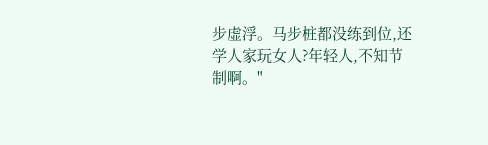步虚浮。马步桩都没练到位,还学人家玩女人?年轻人,不知节制啊。"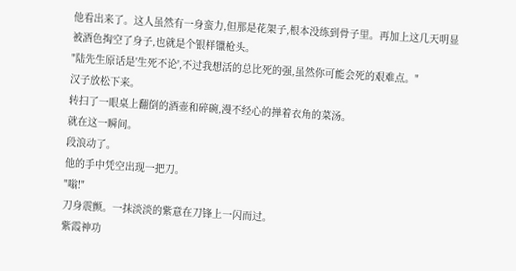他看出来了。这人虽然有一身蛮力,但那是花架子,根本没练到骨子里。再加上这几天明显被酒色掏空了身子,也就是个银样镴枪头。
"陆先生原话是'生死不论',不过我想活的总比死的强,虽然你可能会死的艰难点。"
汉子放松下来。
转扫了一眼桌上翻倒的酒壶和碎碗,漫不经心的掸着衣角的菜汤。
就在这一瞬间。
段浪动了。
他的手中凭空出现一把刀。
"嗡!"
刀身震颤。一抹淡淡的紫意在刀锋上一闪而过。
紫霞神功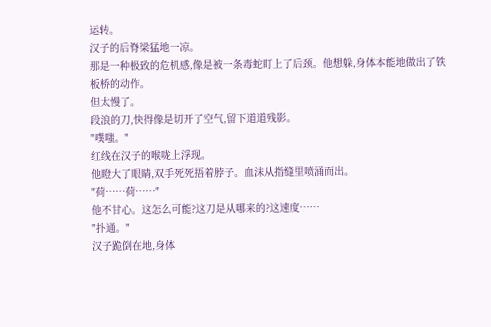运转。
汉子的后脊梁猛地一凉。
那是一种极致的危机感,像是被一条毒蛇盯上了后颈。他想躲,身体本能地做出了铁板桥的动作。
但太慢了。
段浪的刀,快得像是切开了空气,留下道道残影。
"噗嗤。"
红线在汉子的喉咙上浮现。
他瞪大了眼睛,双手死死捂着脖子。血沫从指缝里喷涌而出。
"荷……荷……"
他不甘心。这怎么可能?这刀是从哪来的?这速度……
"扑通。"
汉子跪倒在地,身体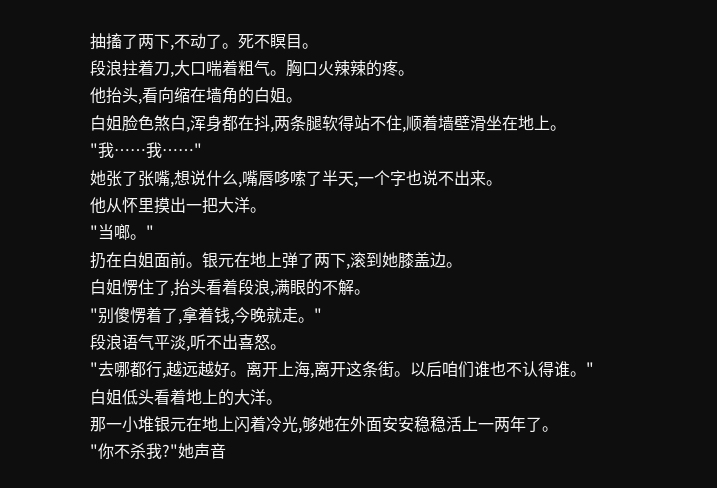抽搐了两下,不动了。死不瞑目。
段浪拄着刀,大口喘着粗气。胸口火辣辣的疼。
他抬头,看向缩在墙角的白姐。
白姐脸色煞白,浑身都在抖,两条腿软得站不住,顺着墙壁滑坐在地上。
"我……我……"
她张了张嘴,想说什么,嘴唇哆嗦了半天,一个字也说不出来。
他从怀里摸出一把大洋。
"当啷。"
扔在白姐面前。银元在地上弹了两下,滚到她膝盖边。
白姐愣住了,抬头看着段浪,满眼的不解。
"别傻愣着了,拿着钱,今晚就走。"
段浪语气平淡,听不出喜怒。
"去哪都行,越远越好。离开上海,离开这条街。以后咱们谁也不认得谁。"
白姐低头看着地上的大洋。
那一小堆银元在地上闪着冷光,够她在外面安安稳稳活上一两年了。
"你不杀我?"她声音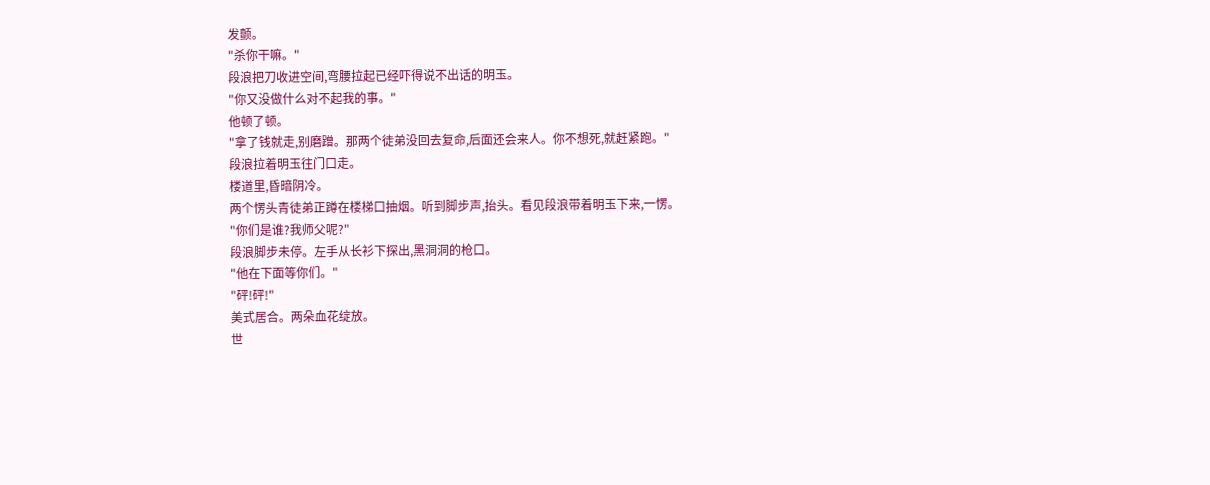发颤。
"杀你干嘛。"
段浪把刀收进空间,弯腰拉起已经吓得说不出话的明玉。
"你又没做什么对不起我的事。"
他顿了顿。
"拿了钱就走,别磨蹭。那两个徒弟没回去复命,后面还会来人。你不想死,就赶紧跑。"
段浪拉着明玉往门口走。
楼道里,昏暗阴冷。
两个愣头青徒弟正蹲在楼梯口抽烟。听到脚步声,抬头。看见段浪带着明玉下来,一愣。
"你们是谁?我师父呢?"
段浪脚步未停。左手从长衫下探出,黑洞洞的枪口。
"他在下面等你们。"
"砰!砰!"
美式居合。两朵血花绽放。
世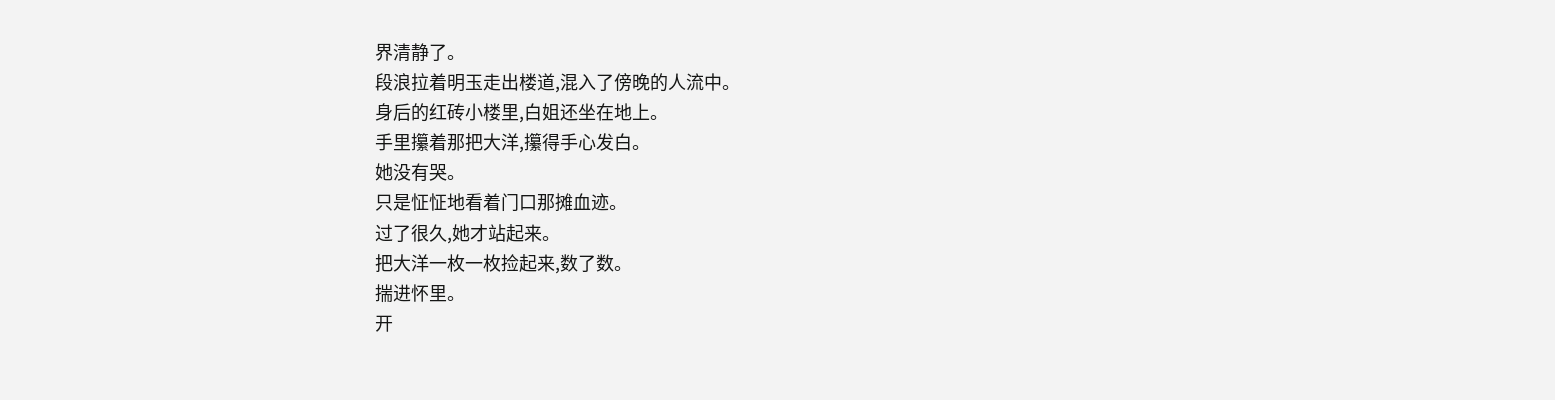界清静了。
段浪拉着明玉走出楼道,混入了傍晚的人流中。
身后的红砖小楼里,白姐还坐在地上。
手里攥着那把大洋,攥得手心发白。
她没有哭。
只是怔怔地看着门口那摊血迹。
过了很久,她才站起来。
把大洋一枚一枚捡起来,数了数。
揣进怀里。
开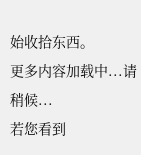始收拾东西。
更多内容加载中...请稍候...
若您看到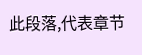此段落,代表章节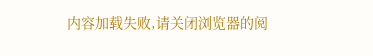内容加载失败,请关闭浏览器的阅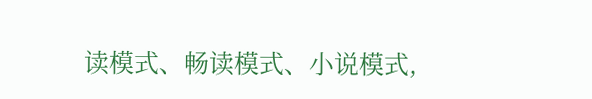读模式、畅读模式、小说模式,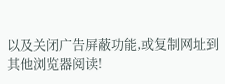以及关闭广告屏蔽功能,或复制网址到其他浏览器阅读!